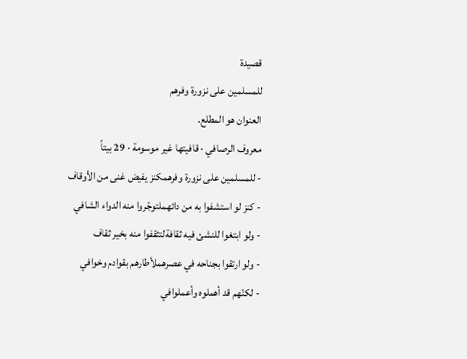قصيدة
للمسلمين على نزورة وفرهم
العنوان هو المطلع.
معروف الرصافي · قافيتها غير موسومة · 29 بيتاً
- للمسلمين على نزورة وفرهمكنز يفيض غنى من الأوقاف
- كنز لو استشفوا به من دائهملتوجّروا منه الدواء الشافي
- ولو ابتغوا للنشئ فيه ثقافةلتثقفوا منه بخير ثقاف
- ولو ارتقوا بجناحه في عصرهملأطارهم بقوادم وخوافي
- لكنّهم قد أهملوه وأعملوافي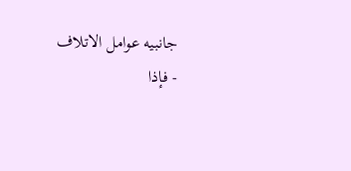جانبيه عوامل الاتلاف
- فإذا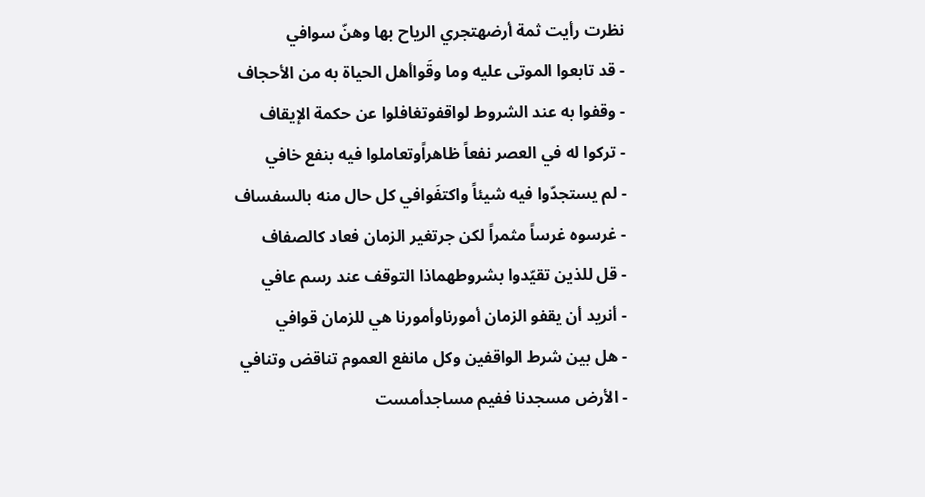نظرت رأيت ثمة أرضهتجري الرياح بها وهنّ سوافي
- قد تابعوا الموتى عليه وما وقَواأهل الحياة به من الأحجاف
- وقفوا به عند الشروط لواقفوتغافلوا عن حكمة الإيقاف
- تركوا له في العصر نفعاً ظاهراًوتعاملوا فيه بنفع خافي
- لم يستجدّوا فيه شيئاً واكتفَوافي كل حال منه بالسفساف
- غرسوه غرساً مثمراً لكن جرتغير الزمان فعاد كالصفاف
- قل للذين تقيّدوا بشروطهماذا التوقف عند رسم عافي
- أنريد أن يقفو الزمان أمورناوأمورنا هي للزمان قوافي
- هل بين شرط الواقفين وكل مانفع العموم تناقض وتنافي
- الأرض مسجدنا ففيم مساجدأمست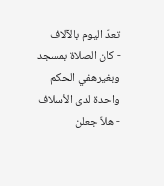تعدّ اليوم بالآلاف
- كان الصلاة بمسجد وبغيرهفي الحكم واحدة لدى الأسلاف
- هلاّ جعلن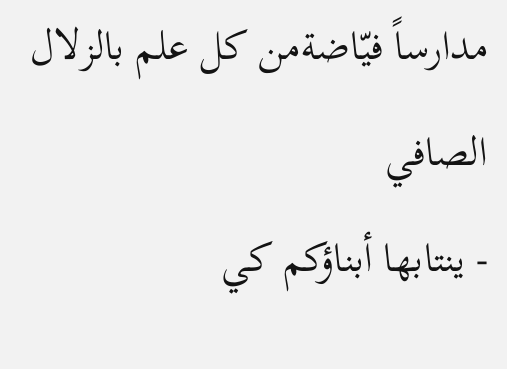مدارساً فيّاضةمن كل علم بالزلال الصافي
- ينتابها أبناؤكم كي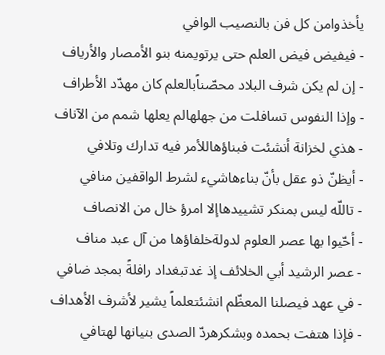يأخذوامن كل فن بالنصيب الوافي
- فيفيض فيض العلم حتى يرتويمنه بنو الأمصار والأرياف
- إن لم يكن شرف البلاد محصّناًبالعلم كان مهدّد الأطراف
- وإذا النفوس تسافلت من جهلهالم يعلها شمم من الآناف
- هذي لخزانة أنشئت فبناؤهاللأمر فيه تدارك وتلافي
- أيظنّ ذو عقل بأنّ بناءهاشيء لشرط الواقفين منافي
- تاللّه ليس بمنكر تشييدهاإلا امرؤ خال من الانصاف
- أحّيوا بها عصر العلوم لدولةخلفاؤها من آل عبد مناف
- عصر الرشيد أبي الخلائف إذ غدتبغداد رافلةً بمجد ضافي
- في عهد فيصلنا المعظّم انشئتعلماً يشير لأشرف الأهداف
- فإذا هتفت بحمده وبشكرهردّ الصدى بنيانها لهتافي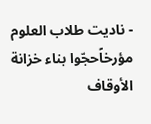- ناديت طلاب العلوم مؤرخاًحجّوا بناء خزانة الأوقاف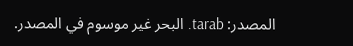المصدر: tarab. البحر غير موسوم في المصدر.